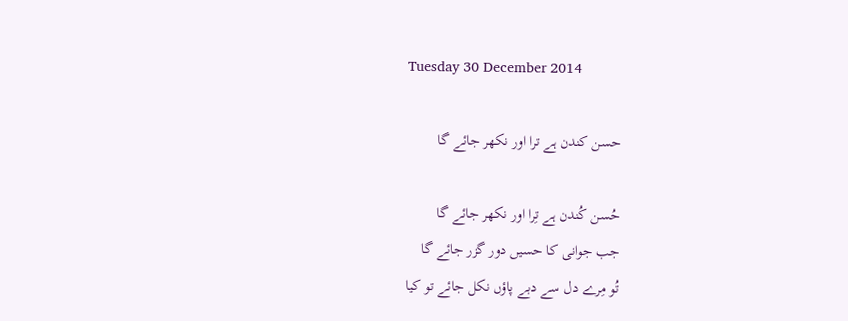Tuesday 30 December 2014

حسن کندن ہے ترا اور نکھر جائے گا

حُسن کُندن ہے تِرا اور نکھر جائے گا
جب جوانی کا حسیں دور گزر جائے گا
تُو مِرے دل سے دبے پاؤں نکل جائے تو کیا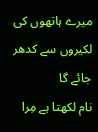میرے ہاتھوں کی لکیروں سے کدھر جائے گا
نام لکھتا ہے مِرا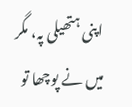اپنی ہتھیلی پہ، مگر
میں نے پوچھا تو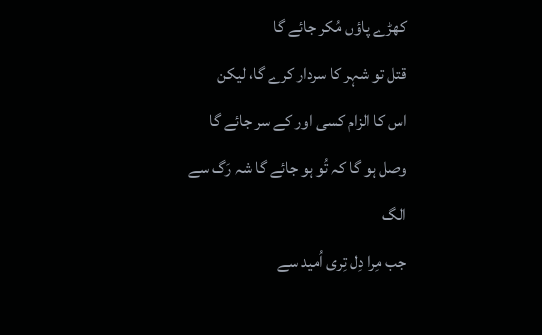کھڑے پاؤں مُکر جائے گا
قتل تو شہر کا سردار کرے گا، لیکن
اس کا الزام کسی اور کے سر جائے گا
وصل ہو گا کہ تُو ہو جائے گا شہ رَگ سے الگ
جب مِرا دِل تِری اُمید سے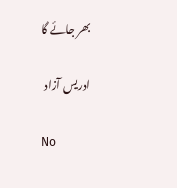بھر جائے گا

ادریس آزاد

No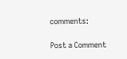comments:

Post a Comment